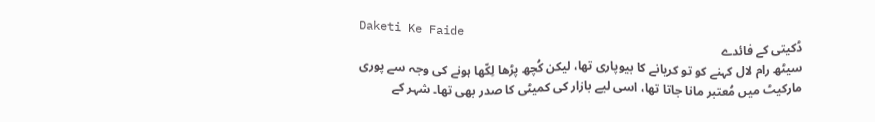Daketi Ke Faide
ڈکیتی کے فائدے
سیٹھ رام لال کہنے کو تو کریانے کا بیوپاری تھا، لیکن کُچھ پڑھا لِکّھا ہونے کی وجہ سے پوری مارکیٹ میں مُعتبر مانا جاتا تھا، اسی لیے بازار کی کمیٹی کا صدر بھی تھا۔ شہر کے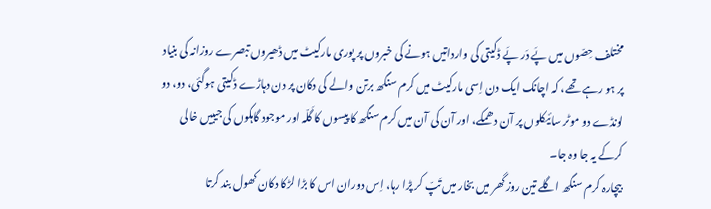مختلف حِصّوں میں پَے دَر پَے ڈکیتی کی وارداتیں ہونے کی خبروں پر پوری مارکیٹ میں ڈھیروں تبصرے روزانہ کی بنیاد پر ہو رہے تھے، کہ اچانک ایک دن اِسی مارکیٹ میں کرم سنگھ برتن والے کی دکان پر دن دہاڑے ڈکیتی ہوگئی، دو، دو لونڈے دو موٹر سائیکلوں پر آن دھمکے، اور آن کی آن میں کرم سنگھ کا پیسوں کا گَلّہ اور موجود گاہکوں کی جیبیں خالی کرکے یہ جا وہ جا۔
بیچارہ کرم سنگھ اگلے تین روز گھر میں بخار میں تَپّ کر پڑا رہا، اِس دوران اس کا بڑا لڑکا دکان کھول بند کرتا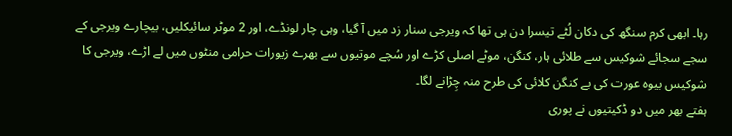رہا۔ ابھی کرم سنگھ کی دکان لُٹے تیسرا دن ہی تھا کہ ویرجی سنار زد میں آ گیا، وہی چار لونڈے، اور 2 موٹر سائیکلیں، بیچارے ویرجی کے سجے سجائے شوکیس سے طلائی ہار، کنگن، موٹے اصلی کڑے اور سُچے موتیوں سے بھرے زیورات حرامی منٹوں میں لے اڑے، ویرجی کا شوکیس بیوہ عورت کی بے کنگن کلائی کی طرح منہ چِڑانے لگا۔
ہفتے بھر میں دو ڈکیتیوں نے پوری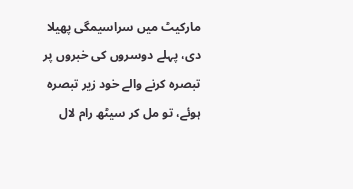مارکیٹ میں سراسیمگی پھیلا دی، پہلے دوسروں کی خبروں پر تبصرہ کرنے والے خود زیر تبصرہ ہوئے، تو مل کر سیٹھ رام لال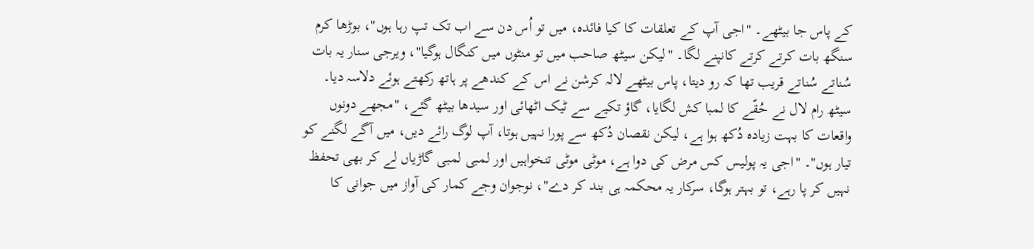کے پاس جا بیٹھے۔ "اجی آپ کے تعلقات کا کیا فائدہ، میں تو اُس دن سے اب تک تپ رہا ہوں"، بوڑھا کرم سنگھ بات کرتے کرتے کانپنے لگا۔ "لیکن سیٹھ صاحب میں تو منٹوں میں کنگال ہوگیا"، ویرجی سنار یہ بات سُناتے سُناتے قریب تھا کہ رو دیتا، پاس بیٹھے لالہ کرشن نے اس کے کندھے پر ہاتھ رکھتے ہوئے دلاسہ دیا۔
سیٹھ رام لال نے حُقّے کا لمبا کش لگایا، گاؤ تکیے سے ٹیک اٹھائی اور سیدھا بیٹھ گئے، "مجھے دونوں واقعات کا بہت زیادہ دُکھ ہوا ہے، لیکن نقصان دُکھ سے پورا نہیں ہوتا، آپ لوگ رائے دیں، میں آگے لگنے کو تیار ہوں"۔ "اجی یہ پولیس کس مرض کی دوا ہے، موٹی موٹی تنخواہیں اور لمبی لمبی گاڑیاں لے کر بھی تحفظ نہیں کر پا رہے، تو بہتر ہوگا، سرکار یہ محکمہ ہی بند کر دے"، نوجوان وجے کمار کی آواز میں جوانی کا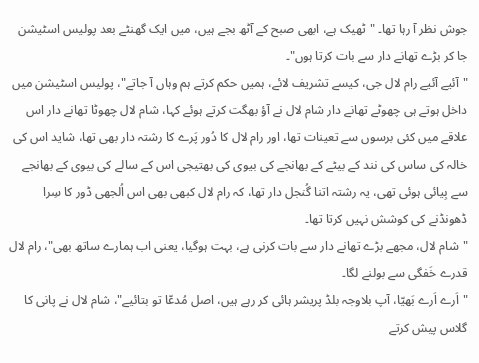جوش نظر آ رہا تھا۔ "ٹھیک ہے، ابھی صبح کے آٹھ بجے ہیں، میں ایک گھنٹے بعد پولیس اسٹیشن جا کر بڑے تھانے دار سے بات کرتا ہوں"۔
"آئیے آئیے رام لال جی، کیسے تشریف لائے، ہمیں حکم کرتے ہم وہاں آ جاتے"، پولیس اسٹیشن میں داخل ہوتے ہی چھوٹے تھانے دار شام لال نے آؤ بھگت کرتے ہوئے کہا، شام لال چھوٹا تھانے دار اس علاقے میں کئی برسوں سے تعینات تھا، اور رام لال کا دُور پَرے کا رشتہ دار بھی تھا، شاید اس کی خالہ کی ساس کی نند کے بیٹے کے بھانجے کی بیوی کی بھتیجی اس کے سالے کی بیوی کے بھانجے سے بِیائی ہوئی تھی، یہ رشتہ اتنا گُنجل دار تھا، کہ رام لال کبھی بھی اس اُلجھی ڈور کا سِرا ڈھونڈنے کی کوشش نہیں کرتا تھا۔
"شام لال، مجھے بڑے تھانے دار سے بات کرنی ہے، بہت ہوگیا، یعنی اب ہمارے ساتھ بھی"، رام لال قدرے خَفگی سے بولنے لگا۔
"اَرے اَرے بَھیّا، آپ بلاوجہ بلڈ پریشر ہائی کر رہے ہیں، اصل مُدعّا تو بتائیے"، شام لال نے پانی کا گلاس پیش کرتے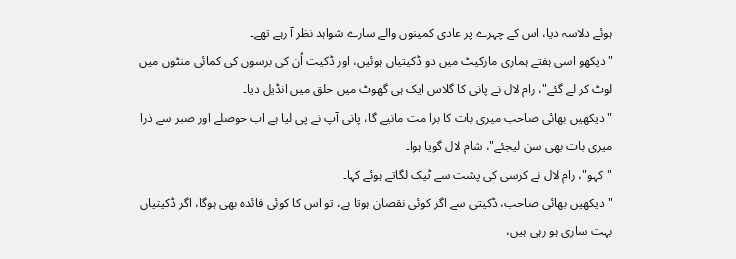ہوئے دلاسہ دیا، اس کے چہرے پر عادی کمینوں والے سارے شواہد نظر آ رہے تھے۔
"دیکھو اسی ہفتے ہماری مارکیٹ میں دو ڈکیتیاں ہوئیں، اور ڈکیت اُن کی برسوں کی کمائی منٹوں میں لوٹ کر لے گئے"، رام لال نے پانی کا گلاس ایک ہی گھوٹ میں حلق میں انڈیل دیا۔
"دیکھیں بھائی صاحب میری بات کا برا مت مانیے گا، پانی آپ نے پی لیا ہے اب حوصلے اور صبر سے ذرا میری بات بھی سن لیجئے"، شام لال گویا ہوا۔
"کہو"، رام لال نے کرسی کی پشت سے ٹیک لگاتے ہوئے کہا۔
"دیکھیں بھائی صاحب، ڈکیتی سے اگر کوئی نقصان ہوتا ہے، تو اس کا کوئی فائدہ بھی ہوگا، اگر ڈکیتیاں بہت ساری ہو رہی ہیں،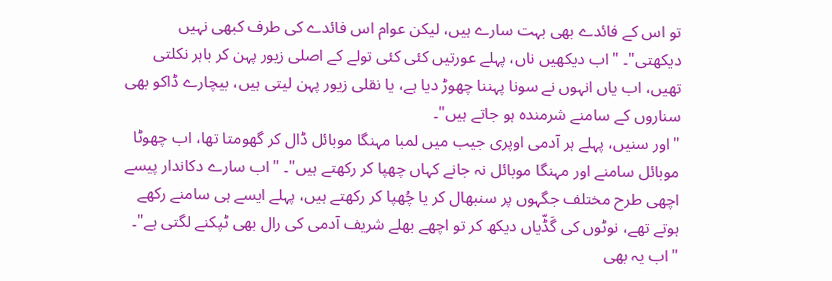تو اس کے فائدے بھی بہت سارے ہیں، لیکن عوام اس فائدے کی طرف کبھی نہیں دیکھتی"۔ "اب دیکھیں ناں، پہلے عورتیں کئی کئی تولے کے اصلی زیور پہن کر باہر نکلتی تھیں، اب یاں انہوں نے سونا پہننا چھوڑ دیا ہے، یا نقلی زیور پہن لیتی ہیں، بیچارے ڈاکو بھی سناروں کے سامنے شرمندہ ہو جاتے ہیں"۔
"اور سنیں، پہلے ہر آدمی اوپری جیب میں لمبا مہنگا موبائل ڈال کر گھومتا تھا، اب چھوٹا موبائل سامنے اور مہنگا موبائل نہ جانے کہاں چھپا کر رکھتے ہیں"۔ "اب سارے دکاندار پیسے اچھی طرح مختلف جگہوں پر سنبھال کر یا چُھپا کر رکھتے ہیں، پہلے ایسے ہی سامنے رکھے ہوتے تھے، نوٹوں کی گَڈّیاں دیکھ کر تو اچھے بھلے شریف آدمی کی رال بھی ٹپکنے لگتی ہے"۔ "اب یہ بھی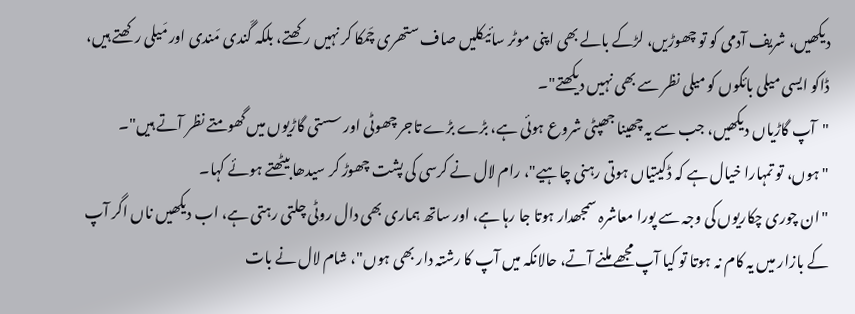دیکھیں، شریف آدمی کو تو چھوڑیں، لڑکے بالے بھی اپنی موٹر سائیکلیں صاف ستھری چَمکا کر نہیں رکھتے، بلکہ گَندی مَندی اور مَیلی رکھتے ہیں، ڈاکو ایسی میلی بائکوں کو میلی نظر سے بھی نہیں دیکھتے"۔
"آپ گاڑیاں دیکھیں، جب سے یہ چھینا جھپٹی شروع ہوئی ہے، بڑے بڑے تاجر چھوٹی اور سستی گاڑیوں میں گھومتے نظر آتے ہیں"۔
"ہوں، تو تمہارا خیال ہے کہ ڈکیتیاں ہوتی رہنی چاہیے"، رام لال نے کرسی کی پشت چھوڑ کر سیدھا بیٹھتے ہوئے کہا۔
"ان چوری چکاریوں کی وجہ سے پورا معاشرہ سمجھدار ہوتا جا رہا ہے، اور ساتھ ہماری بھی دال روٹی چلتی رہتی ہے، اب دیکھیں ناں اگر آپ کے بازار میں یہ کام نہ ہوتا تو کیا آپ مجھے ملنے آتے، حالانکہ میں آپ کا رشتہ دار بھی ہوں"، شام لال نے بات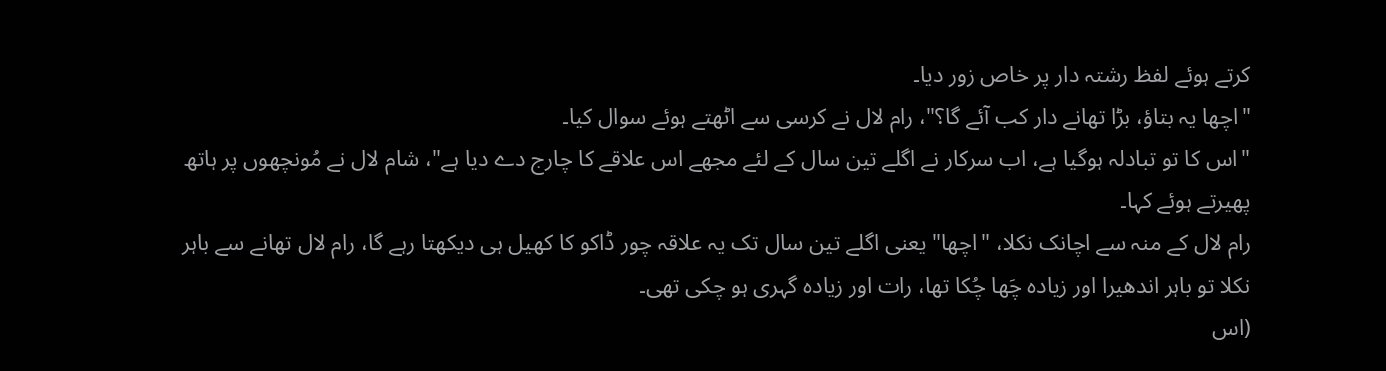کرتے ہوئے لفظ رشتہ دار پر خاص زور دیا۔
"اچھا یہ بتاؤ، بڑا تھانے دار کب آئے گا؟"، رام لال نے کرسی سے اٹھتے ہوئے سوال کیا۔
"اس کا تو تبادلہ ہوگیا ہے، اب سرکار نے اگلے تین سال کے لئے مجھے اس علاقے کا چارج دے دیا ہے"، شام لال نے مُونچھوں پر ہاتھ پھیرتے ہوئے کہا۔
رام لال کے منہ سے اچانک نکلا، "اچھا" یعنی اگلے تین سال تک یہ علاقہ چور ڈاکو کا کھیل ہی دیکھتا رہے گا، رام لال تھانے سے باہر نکلا تو باہر اندھیرا اور زیادہ چَھا چُکا تھا، رات اور زیادہ گہری ہو چکی تھی۔
(اس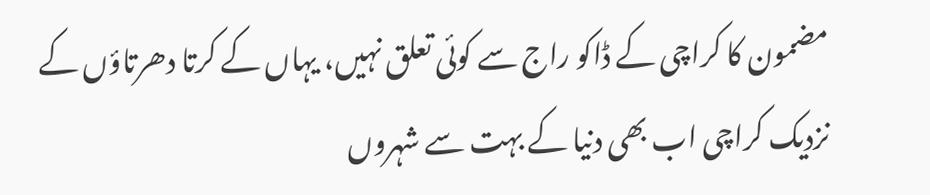مضمون کا کراچی کے ڈاکو راج سے کوئی تعلق نہیں، یہاں کے کرتا دھرتاؤں کے نزدیک کراچی اب بھی دنیا کے بہت سے شہروں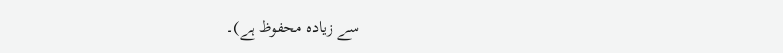سے زیادہ محفوظ ہے)۔